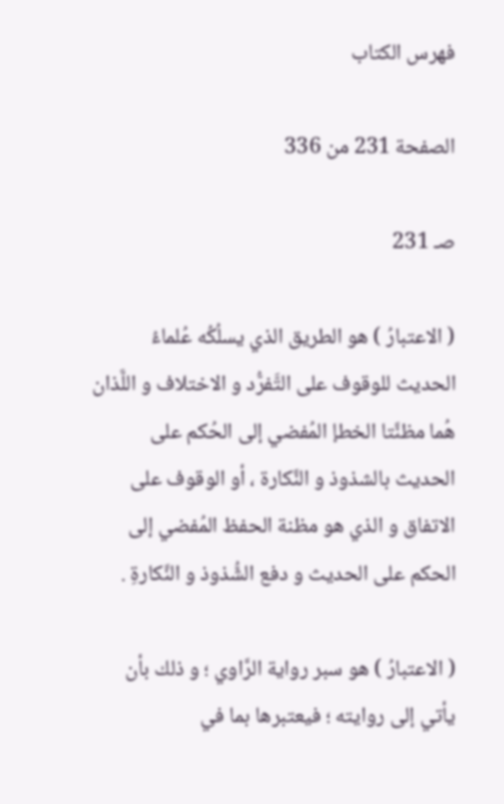فهرس الكتاب

الصفحة 231 من 336

صـ 231

( الاعتبارُ ) هو الطريق الذي يسلُكُه عُلماءُ الحديث للوقوف على التَّفرُّد و الاختلاف و اللَّذان هُما مظنَّتا الخطإ المُفضي إلى الحُكم على الحديث بالشذوذ و النَّكارة ، أو الوقوف على الاتفاق و الذي هو مظنة الحفظ المُفضي إلى الحكم على الحديث و دفع الشُّذوذ و النَّكارةِ .

( الاعتبارُ ) هو سبر رواية الرَّاوي ؛ و ذلك بأن يأتي إلى روايته ؛ فيعتبرها بما في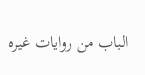الباب من روايات غيره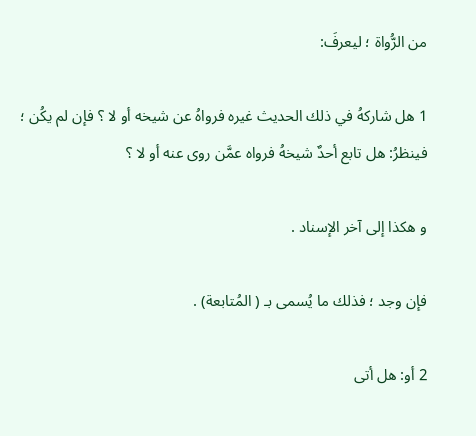من الرُّواة ؛ ليعرفَ:

1 هل شاركهُ في ذلك الحديث غيره فرواهُ عن شيخه أو لا ؟ فإن لم يكُن ؛ فينظرُ: هل تابع أحدٌ شيخهُ فرواه عمَّن روى عنه أو لا ؟

و هكذا إلى آخر الإسناد .

فإن وجد ؛ فذلك ما يُسمى بـ ( المُتابعة) .

2 أو: هل أتى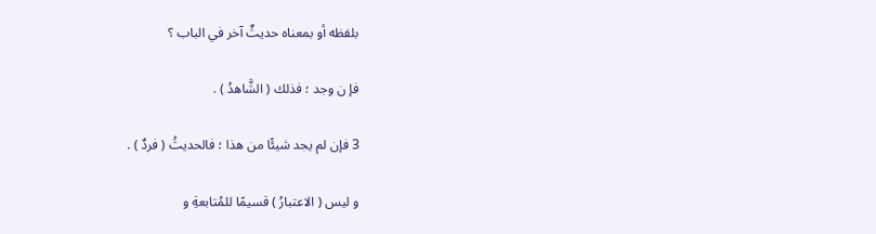بلفظه أو بمعناه حديثٌ آخر في الباب ؟

فإ ن وجد ؛ فذلك ( الشَّاهدُ ) .

3 فإن لم يجد شيئًا من هذا ؛ فالحديثُ ( فردٌ ) .

و ليس ( الاعتبارُ ) قسيمًا للمُتابعةِ و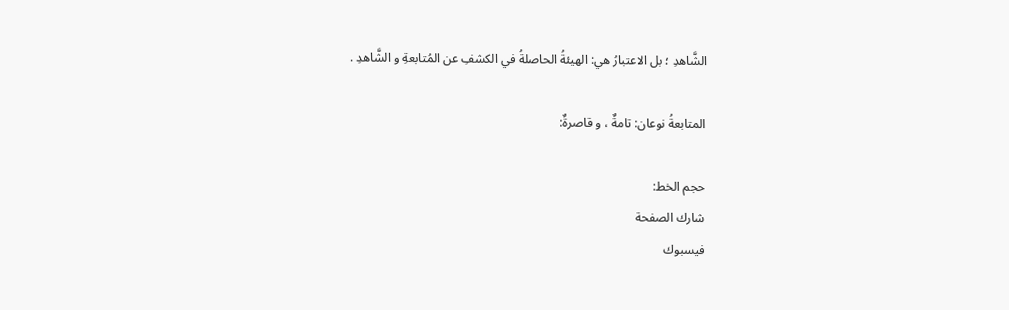الشَّاهدِ ؛ بل الاعتبارُ هي: الهيئةُ الحاصلةُ في الكشفِ عن المُتابعةِ و الشَّاهدِ .

المتابعةُ نوعان: تامةٌ ، و قاصرةٌ:

حجم الخط:
شارك الصفحة
فيسبوك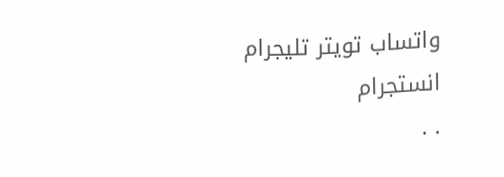واتساب تويتر تليجرام انستجرام
. .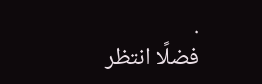.
فضلًا انتظر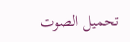تحميل الصوت